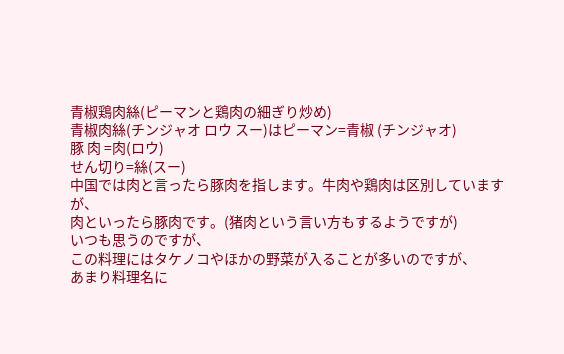青椒鶏肉絲(ピーマンと鶏肉の細ぎり炒め)
青椒肉絲(チンジャオ ロウ スー)はピーマン=青椒 (チンジャオ)
豚 肉 =肉(ロウ)
せん切り=絲(スー)
中国では肉と言ったら豚肉を指します。牛肉や鶏肉は区別していますが、
肉といったら豚肉です。(猪肉という言い方もするようですが)
いつも思うのですが、
この料理にはタケノコやほかの野菜が入ることが多いのですが、
あまり料理名に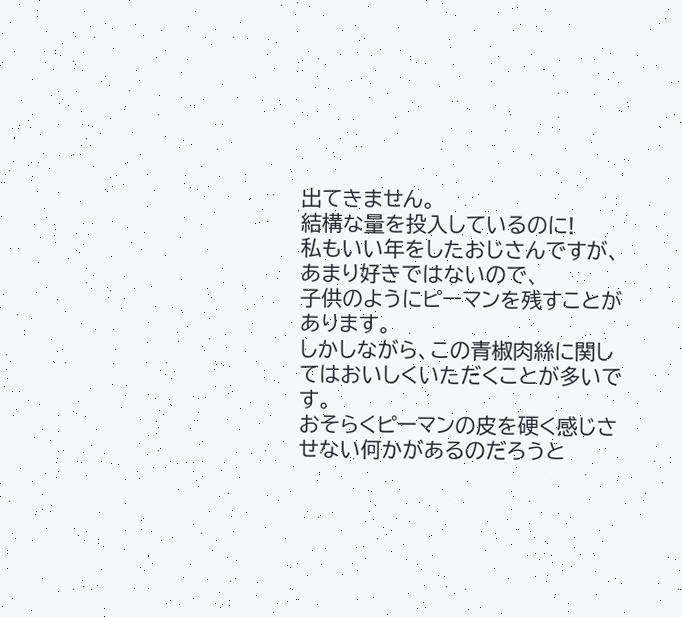出てきません。
結構な量を投入しているのに!
私もいい年をしたおじさんですが、あまり好きではないので、
子供のようにピーマンを残すことがあります。
しかしながら、この青椒肉絲に関してはおいしくいただくことが多いです。
おそらくピーマンの皮を硬く感じさせない何かがあるのだろうと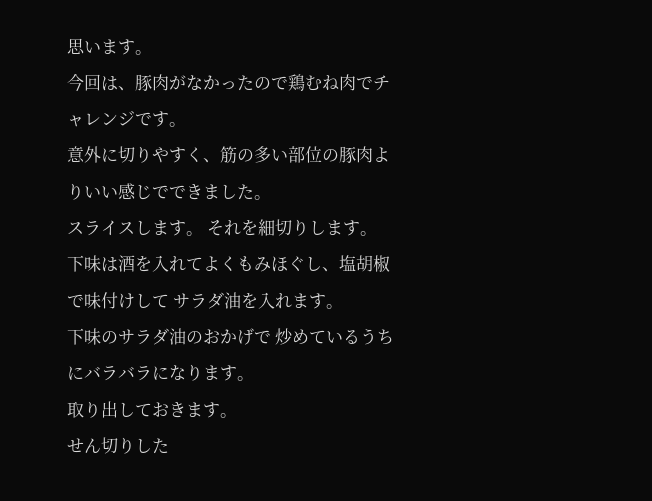思います。
今回は、豚肉がなかったので鶏むね肉でチャレンジです。
意外に切りやすく、筋の多い部位の豚肉よりいい感じでできました。
スライスします。 それを細切りします。
下味は酒を入れてよくもみほぐし、塩胡椒で味付けして サラダ油を入れます。
下味のサラダ油のおかげで 炒めているうちにバラバラになります。
取り出しておきます。
せん切りした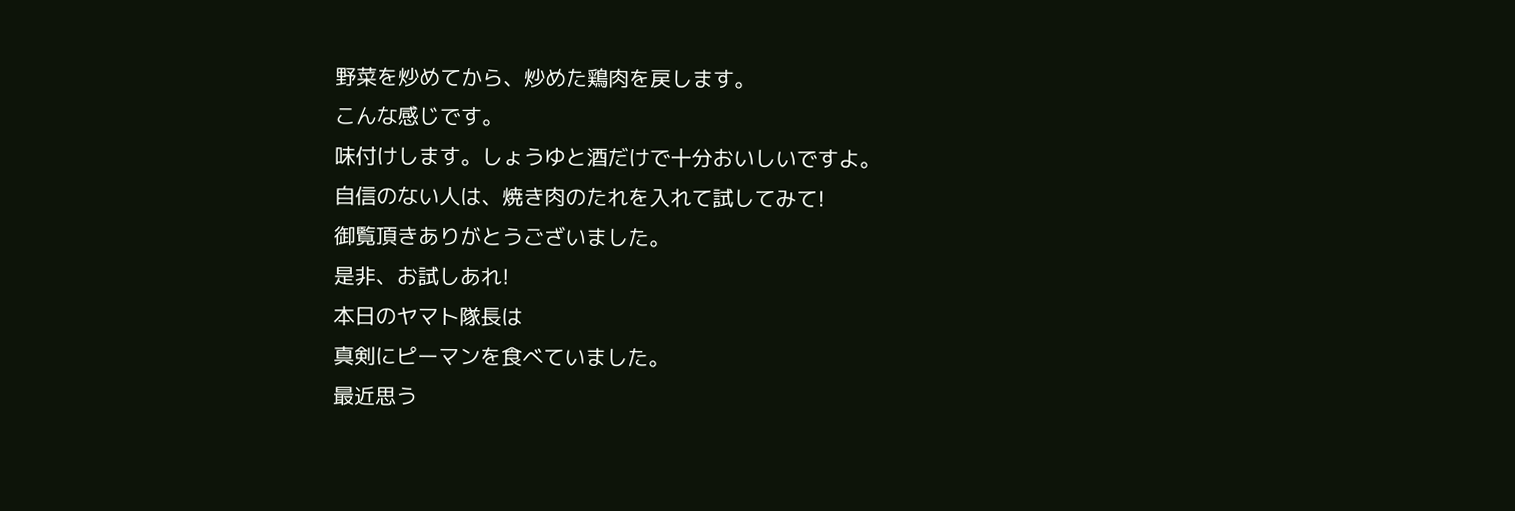野菜を炒めてから、炒めた鶏肉を戻します。
こんな感じです。
味付けします。しょうゆと酒だけで十分おいしいですよ。
自信のない人は、焼き肉のたれを入れて試してみて!
御覧頂きありがとうございました。
是非、お試しあれ!
本日のヤマト隊長は
真剣にピーマンを食べていました。
最近思う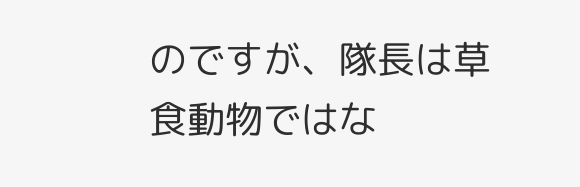のですが、隊長は草食動物ではな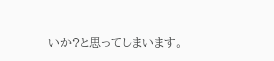いか?と思ってしまいます。